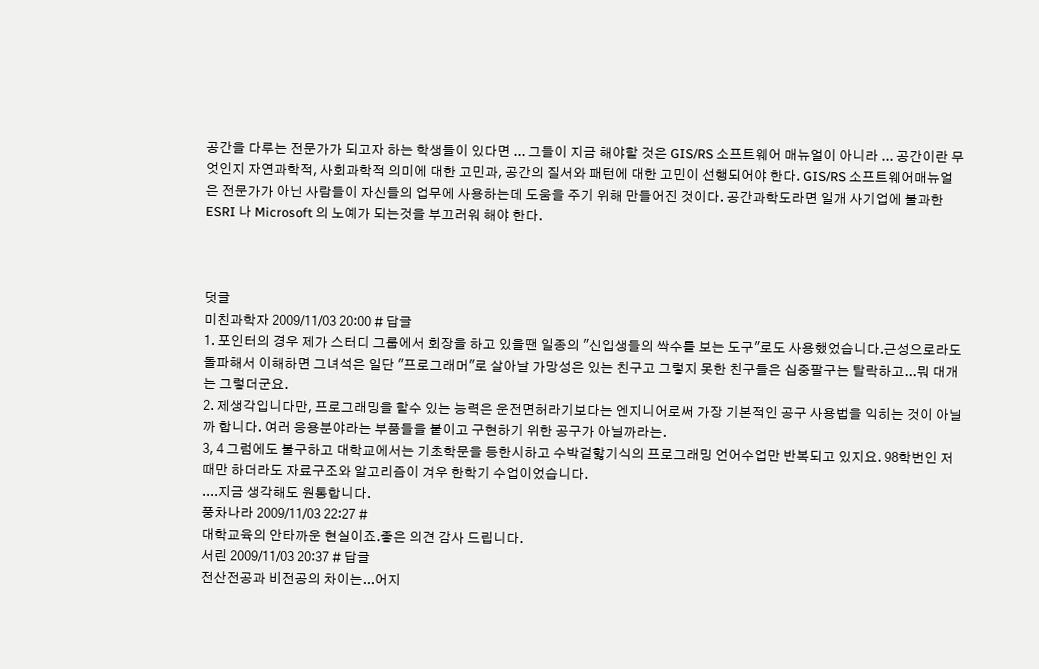공간을 다루는 전문가가 되고자 하는 학생들이 있다면 ... 그들이 지금 해야할 것은 GIS/RS 소프트웨어 매뉴얼이 아니라 ... 공간이란 무엇인지 자연과학적, 사회과학적 의미에 대한 고민과, 공간의 질서와 패턴에 대한 고민이 선행되어야 한다. GIS/RS 소프트웨어매뉴얼은 전문가가 아닌 사람들이 자신들의 업무에 사용하는데 도움을 주기 위해 만들어진 것이다. 공간과학도라면 일개 사기업에 불과한 ESRI 나 Microsoft 의 노예가 되는것을 부끄러워 해야 한다.



덧글
미친과학자 2009/11/03 20:00 # 답글
1. 포인터의 경우 제가 스터디 그룹에서 회장을 하고 있을땐 일종의 "신입생들의 싹수를 보는 도구"로도 사용했었습니다.근성으로라도 돌파해서 이해하면 그녀석은 일단 "프로그래머"로 살아날 가망성은 있는 친구고 그렇지 못한 친구들은 십중팔구는 탈락하고...뭐 대개는 그렇더군요.
2. 제생각입니다만, 프로그래밍을 할수 있는 능력은 운전면허라기보다는 엔지니어로써 가장 기본적인 공구 사용법을 익히는 것이 아닐까 합니다. 여러 응용분야라는 부품들을 붙이고 구현하기 위한 공구가 아닐까라는.
3, 4 그럼에도 불구하고 대학교에서는 기초학문을 등한시하고 수박겉핧기식의 프로그래밍 언어수업만 반복되고 있지요. 98학번인 저때만 하더라도 자료구조와 알고리즘이 겨우 한학기 수업이었습니다.
....지금 생각해도 원통합니다.
풍차나라 2009/11/03 22:27 #
대학교육의 안타까운 현실이죠.좋은 의견 감사 드립니다.
서린 2009/11/03 20:37 # 답글
전산전공과 비전공의 차이는...어지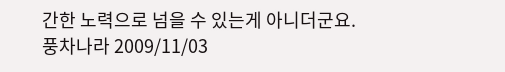간한 노력으로 넘을 수 있는게 아니더군요.
풍차나라 2009/11/03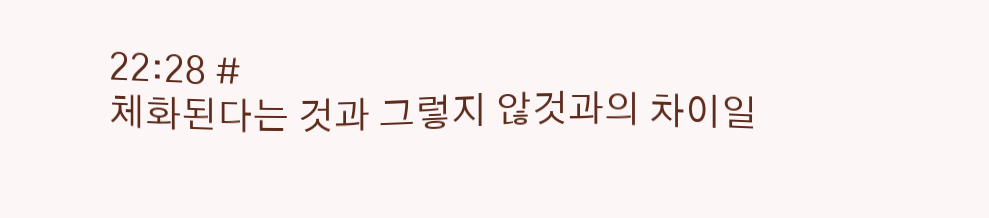22:28 #
체화된다는 것과 그렇지 않것과의 차이일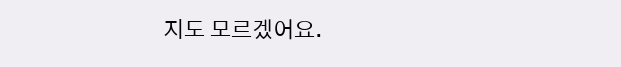지도 모르겠어요.